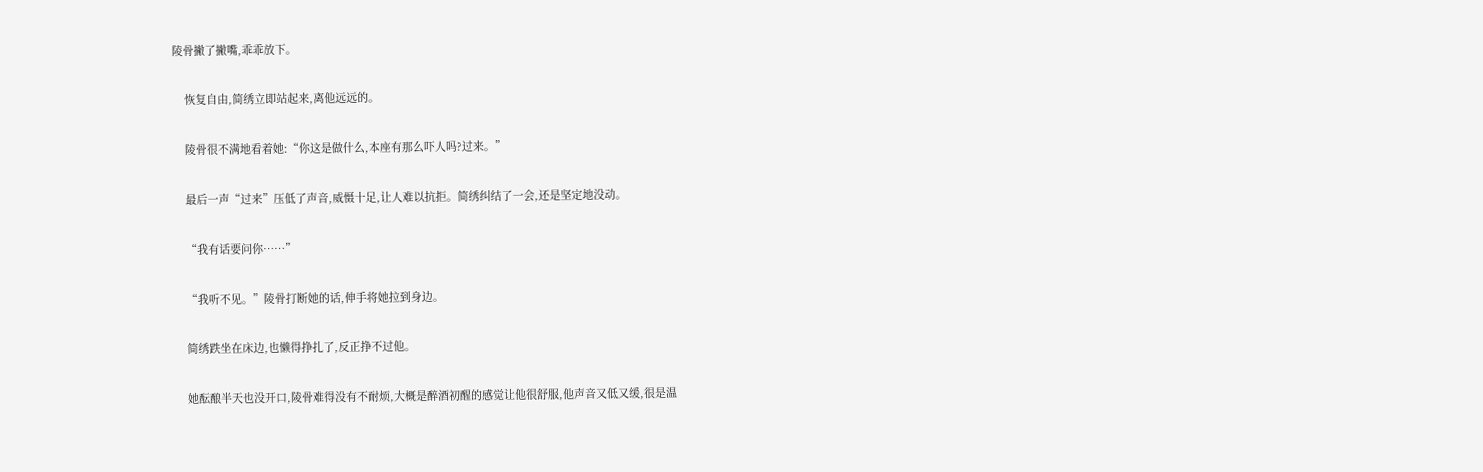陵骨撇了撇嘴,乖乖放下。

    恢复自由,简绣立即站起来,离他远远的。

    陵骨很不满地看着她:“你这是做什么,本座有那么吓人吗?过来。”

    最后一声“过来”压低了声音,威慑十足,让人难以抗拒。简绣纠结了一会,还是坚定地没动。

    “我有话要问你……”

    “我听不见。”陵骨打断她的话,伸手将她拉到身边。

    简绣跌坐在床边,也懒得挣扎了,反正挣不过他。

    她酝酿半天也没开口,陵骨难得没有不耐烦,大概是醉酒初醒的感觉让他很舒服,他声音又低又缓,很是温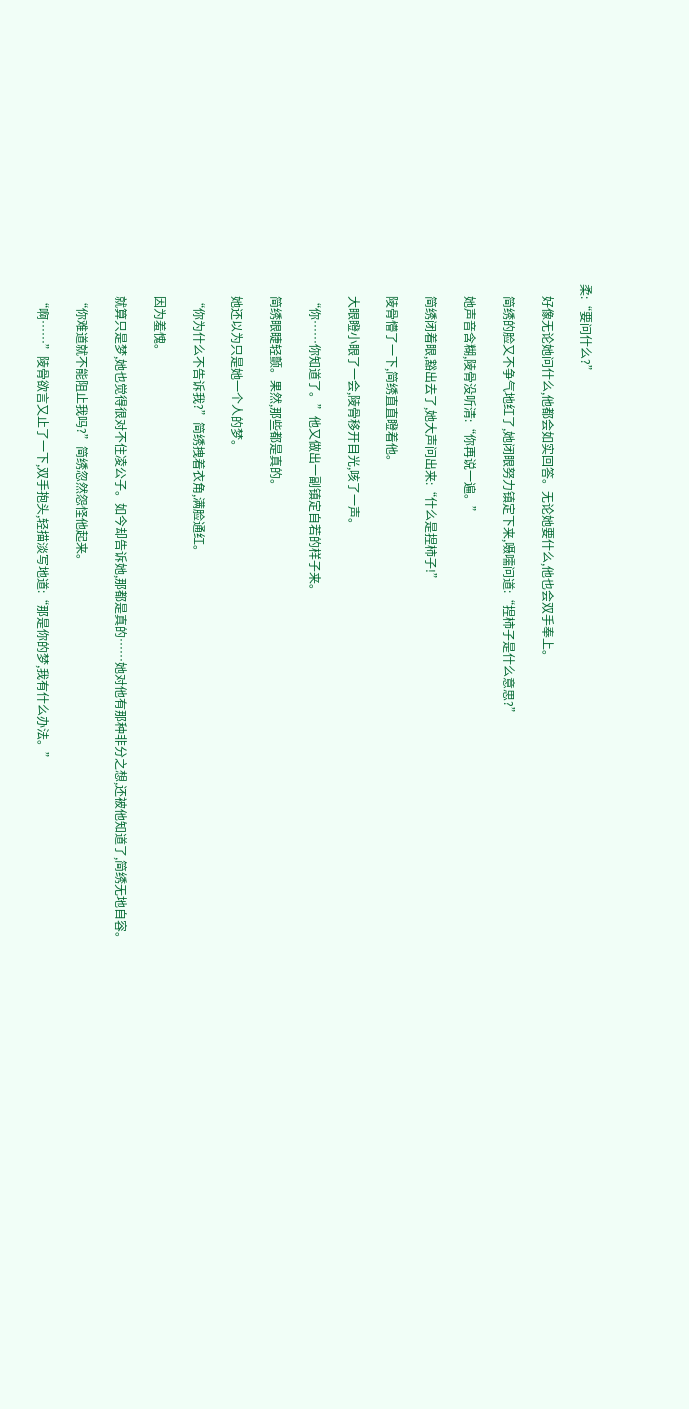柔:“要问什么?”

    好像无论她问什么,他都会如实回答。无论她要什么,他也会双手奉上。

    简绣的脸又不争气地红了,她闭眼努力镇定下来,嗫嚅问道:“捏柿子是什么意思?”

    她声音含糊,陵骨没听清:“你再说一遍。”

    简绣闭着眼,豁出去了,她大声问出来:“什么是捏柿子!”

    陵骨懵了一下,简绣直直瞪着他。

    大眼瞪小眼了一会,陵骨移开目光,咳了一声。

    “你……你知道了。”他又做出一副镇定自若的样子来。

    简绣眼睫轻颤。果然,那些都是真的。

    她还以为只是她一个人的梦。

    “你为什么不告诉我?”简绣拽着衣角,满脸通红。

    因为羞愧。

    就算只是梦,她也觉得很对不住凌公子。如今却告诉她,那都是真的……她对他有那种非分之想,还被他知道了,简绣无地自容。

    “你难道就不能阻止我吗?”简绣忽然怨怪他起来。

    “啊……”陵骨欲言又止了一下,双手抱头,轻描淡写地道:“那是你的梦,我有什么办法。”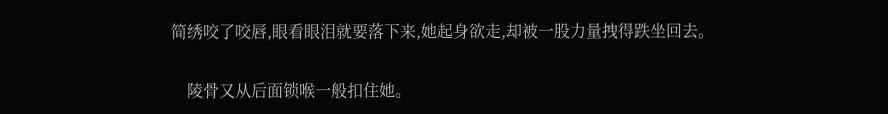简绣咬了咬唇,眼看眼泪就要落下来,她起身欲走,却被一股力量拽得跌坐回去。

    陵骨又从后面锁喉一般扣住她。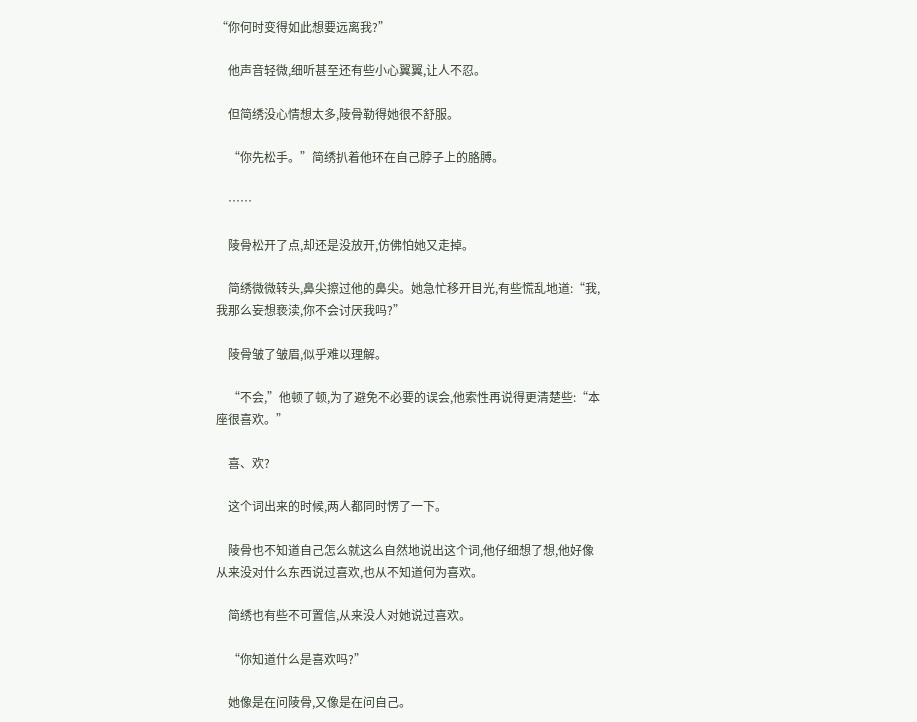“你何时变得如此想要远离我?”

    他声音轻微,细听甚至还有些小心翼翼,让人不忍。

    但简绣没心情想太多,陵骨勒得她很不舒服。

    “你先松手。”简绣扒着他环在自己脖子上的胳膊。

    ……

    陵骨松开了点,却还是没放开,仿佛怕她又走掉。

    简绣微微转头,鼻尖擦过他的鼻尖。她急忙移开目光,有些慌乱地道:“我,我那么妄想亵渎,你不会讨厌我吗?”

    陵骨皱了皱眉,似乎难以理解。

    “不会,”他顿了顿,为了避免不必要的误会,他索性再说得更清楚些:“本座很喜欢。”

    喜、欢?

    这个词出来的时候,两人都同时愣了一下。

    陵骨也不知道自己怎么就这么自然地说出这个词,他仔细想了想,他好像从来没对什么东西说过喜欢,也从不知道何为喜欢。

    简绣也有些不可置信,从来没人对她说过喜欢。

    “你知道什么是喜欢吗?”

    她像是在问陵骨,又像是在问自己。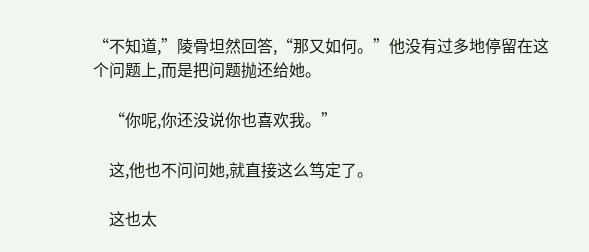“不知道,”陵骨坦然回答,“那又如何。”他没有过多地停留在这个问题上,而是把问题抛还给她。

    “你呢,你还没说你也喜欢我。”

    这,他也不问问她,就直接这么笃定了。

    这也太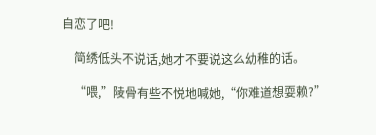自恋了吧!

    简绣低头不说话,她才不要说这么幼稚的话。

    “喂,”陵骨有些不悦地喊她,“你难道想耍赖?”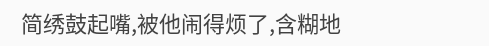简绣鼓起嘴,被他闹得烦了,含糊地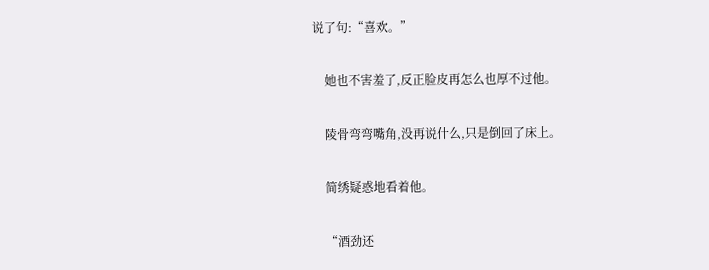说了句:“喜欢。”

    她也不害羞了,反正脸皮再怎么也厚不过他。

    陵骨弯弯嘴角,没再说什么,只是倒回了床上。

    简绣疑惑地看着他。

    “酒劲还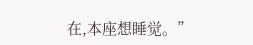在,本座想睡觉。”